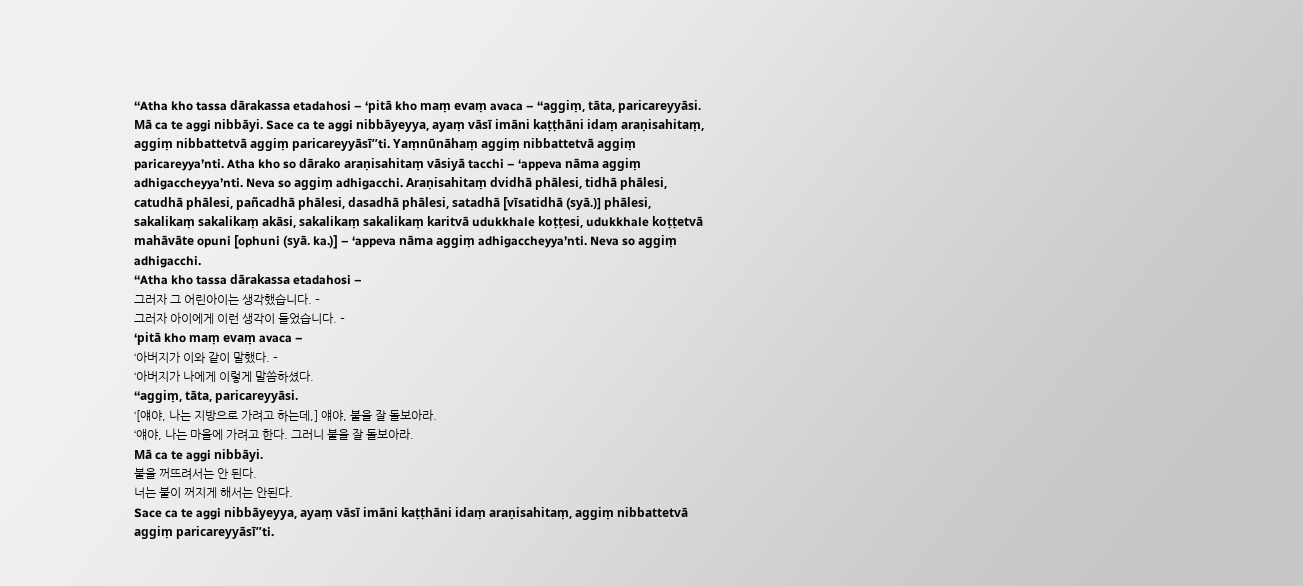‘‘Atha kho tassa dārakassa etadahosi – ‘pitā kho maṃ evaṃ avaca – ‘‘aggiṃ, tāta, paricareyyāsi. Mā ca te aggi nibbāyi. Sace ca te aggi nibbāyeyya, ayaṃ vāsī imāni kaṭṭhāni idaṃ araṇisahitaṃ, aggiṃ nibbattetvā aggiṃ paricareyyāsī’’ti. Yaṃnūnāhaṃ aggiṃ nibbattetvā aggiṃ paricareyya’nti. Atha kho so dārako araṇisahitaṃ vāsiyā tacchi – ‘appeva nāma aggiṃ adhigaccheyya’nti. Neva so aggiṃ adhigacchi. Araṇisahitaṃ dvidhā phālesi, tidhā phālesi, catudhā phālesi, pañcadhā phālesi, dasadhā phālesi, satadhā [vīsatidhā (syā.)] phālesi, sakalikaṃ sakalikaṃ akāsi, sakalikaṃ sakalikaṃ karitvā udukkhale koṭṭesi, udukkhale koṭṭetvā mahāvāte opuni [ophuni (syā. ka.)] – ‘appeva nāma aggiṃ adhigaccheyya’nti. Neva so aggiṃ adhigacchi.
‘‘Atha kho tassa dārakassa etadahosi –
그러자 그 어린아이는 생각했습니다. –
그러자 아이에게 이런 생각이 들었습니다. –
‘pitā kho maṃ evaṃ avaca –
‘아버지가 이와 같이 말했다. –
‘아버지가 나에게 이렇게 말씀하셨다.
‘‘aggiṃ, tāta, paricareyyāsi.
‘[얘야, 나는 지방으로 가려고 하는데,] 얘야, 불을 잘 돌보아라.
‘얘야, 나는 마을에 가려고 한다. 그러니 불을 잘 돌보아라.
Mā ca te aggi nibbāyi.
불을 꺼뜨려서는 안 된다.
너는 불이 꺼지게 해서는 안된다.
Sace ca te aggi nibbāyeyya, ayaṃ vāsī imāni kaṭṭhāni idaṃ araṇisahitaṃ, aggiṃ nibbattetvā aggiṃ paricareyyāsī’’ti.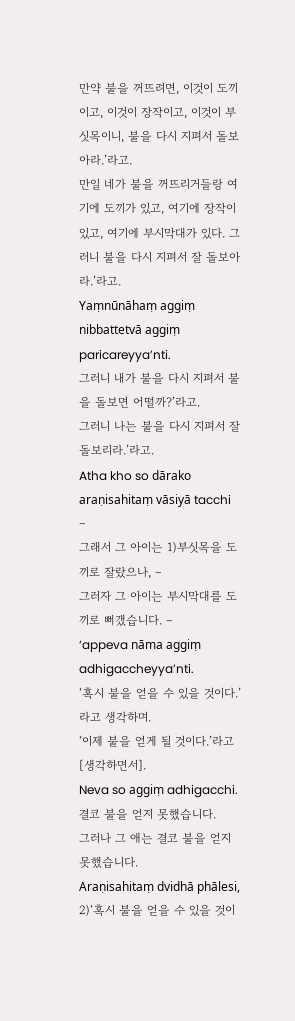만약 불을 꺼뜨려면, 이것이 도끼이고, 이것이 장작이고, 이것이 부싯목이니, 불을 다시 지펴서 돌보아라.’라고.
만일 네가 불을 꺼뜨리거들랑 여기에 도끼가 있고, 여기에 장작이 있고, 여기에 부시막대가 있다. 그러니 불을 다시 지펴서 잘 돌보아라.’라고.
Yaṃnūnāhaṃ aggiṃ nibbattetvā aggiṃ paricareyya’nti.
그러니 내가 불을 다시 지펴서 불을 돌보면 어떨까?’라고.
그러니 나는 불을 다시 지펴서 잘 돌보리라.’라고.
Atha kho so dārako araṇisahitaṃ vāsiyā tacchi –
그래서 그 아이는 1)부싯목을 도끼로 잘랐으나, –
그러자 그 아이는 부시막대를 도끼로 뻐갰습니다. –
‘appeva nāma aggiṃ adhigaccheyya’nti.
‘혹시 불을 얻을 수 있을 것이다.’라고 생각하며.
‘이제 불을 얻게 될 것이다.’라고 [생각하면서].
Neva so aggiṃ adhigacchi.
결코 불을 얻지 못했습니다.
그러나 그 애는 결코 불을 얻지 못했습니다.
Araṇisahitaṃ dvidhā phālesi,
2)‘혹시 불을 얻을 수 있을 것이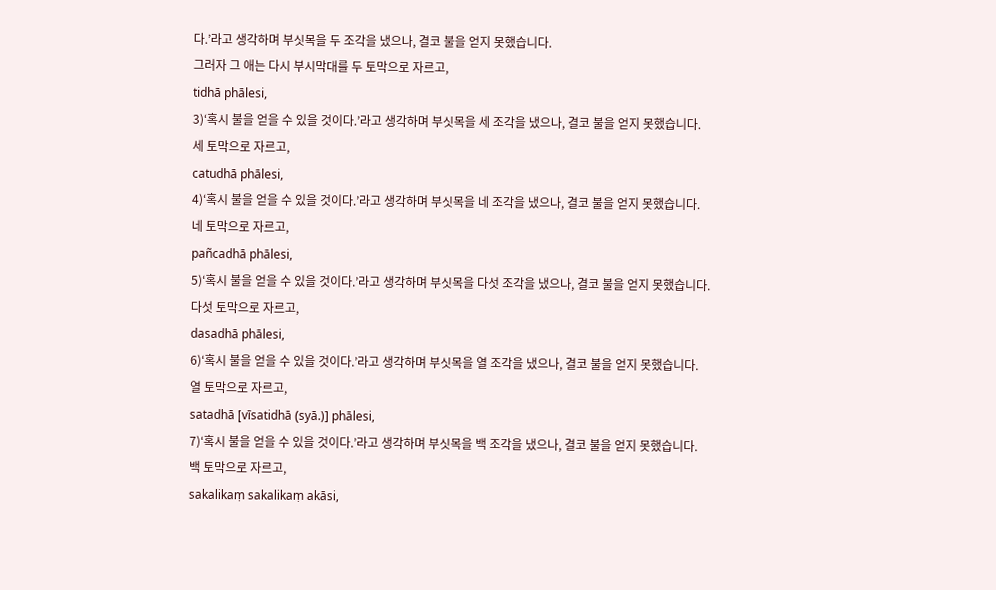다.’라고 생각하며 부싯목을 두 조각을 냈으나, 결코 불을 얻지 못했습니다.
그러자 그 애는 다시 부시막대를 두 토막으로 자르고,
tidhā phālesi,
3)‘혹시 불을 얻을 수 있을 것이다.’라고 생각하며 부싯목을 세 조각을 냈으나, 결코 불을 얻지 못했습니다.
세 토막으로 자르고,
catudhā phālesi,
4)‘혹시 불을 얻을 수 있을 것이다.’라고 생각하며 부싯목을 네 조각을 냈으나, 결코 불을 얻지 못했습니다.
네 토막으로 자르고,
pañcadhā phālesi,
5)‘혹시 불을 얻을 수 있을 것이다.’라고 생각하며 부싯목을 다섯 조각을 냈으나, 결코 불을 얻지 못했습니다.
다섯 토막으로 자르고,
dasadhā phālesi,
6)‘혹시 불을 얻을 수 있을 것이다.’라고 생각하며 부싯목을 열 조각을 냈으나, 결코 불을 얻지 못했습니다.
열 토막으로 자르고,
satadhā [vīsatidhā (syā.)] phālesi,
7)‘혹시 불을 얻을 수 있을 것이다.’라고 생각하며 부싯목을 백 조각을 냈으나, 결코 불을 얻지 못했습니다.
백 토막으로 자르고,
sakalikaṃ sakalikaṃ akāsi,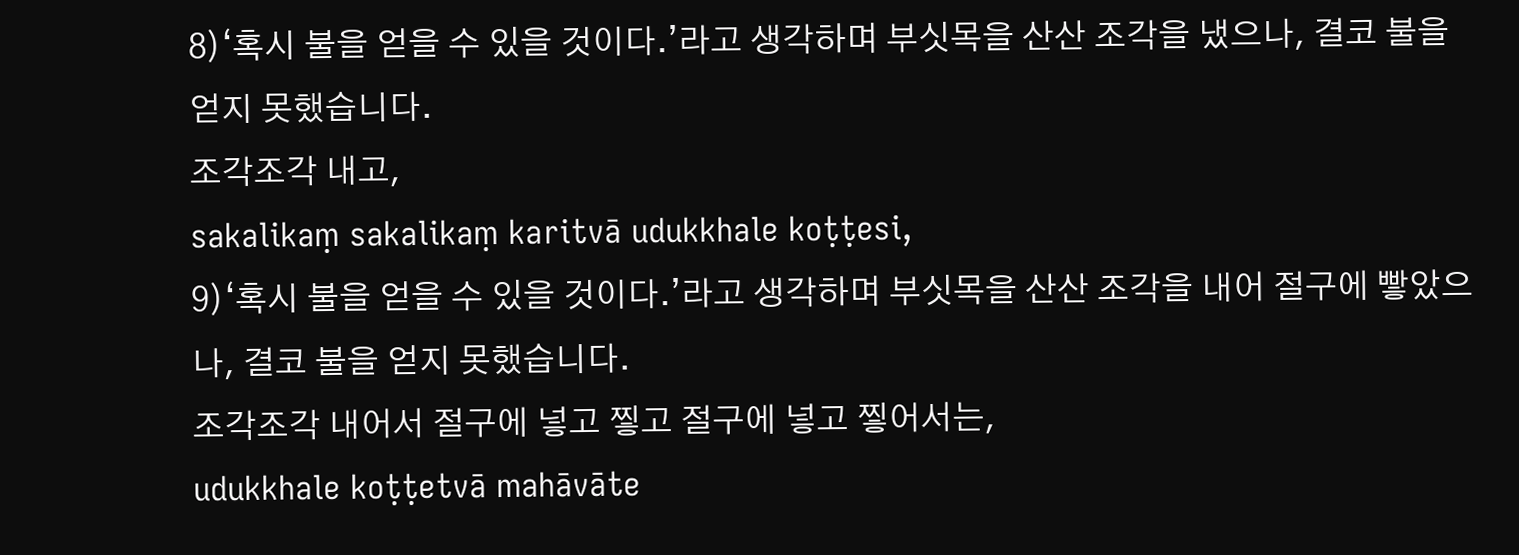8)‘혹시 불을 얻을 수 있을 것이다.’라고 생각하며 부싯목을 산산 조각을 냈으나, 결코 불을 얻지 못했습니다.
조각조각 내고,
sakalikaṃ sakalikaṃ karitvā udukkhale koṭṭesi,
9)‘혹시 불을 얻을 수 있을 것이다.’라고 생각하며 부싯목을 산산 조각을 내어 절구에 빻았으나, 결코 불을 얻지 못했습니다.
조각조각 내어서 절구에 넣고 찧고 절구에 넣고 찧어서는,
udukkhale koṭṭetvā mahāvāte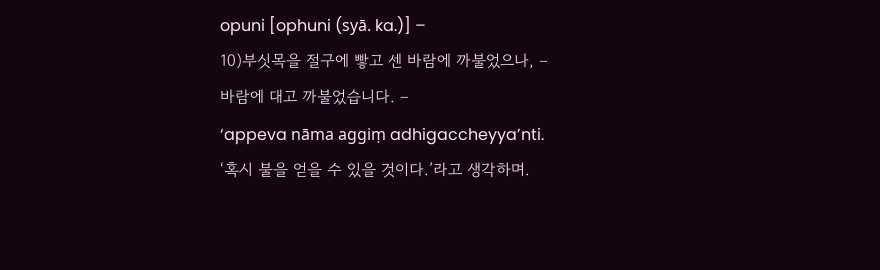opuni [ophuni (syā. ka.)] –
10)부싯목을 절구에 빻고 센 바람에 까불었으나, –
바람에 대고 까불었습니다. –
‘appeva nāma aggiṃ adhigaccheyya’nti.
‘혹시 불을 얻을 수 있을 것이다.’라고 생각하며.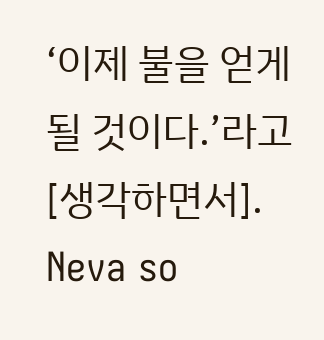‘이제 불을 얻게 될 것이다.’라고 [생각하면서].
Neva so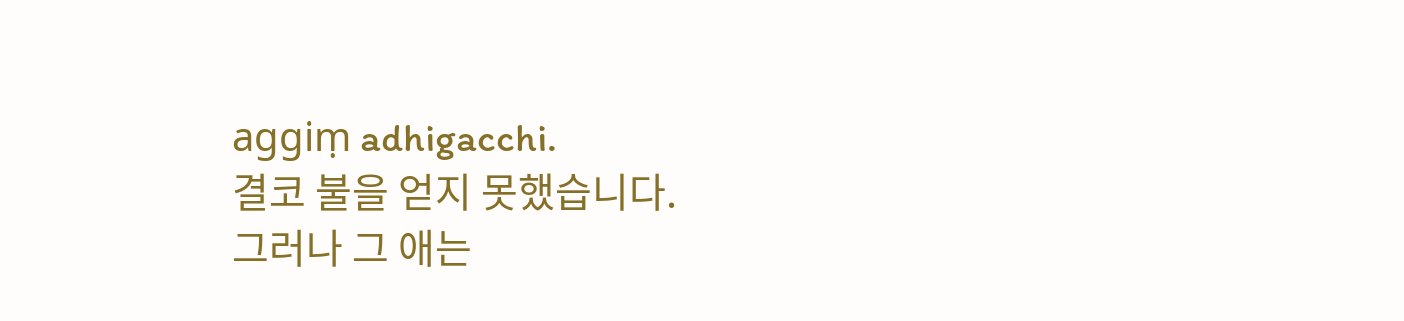aggiṃ adhigacchi.
결코 불을 얻지 못했습니다.
그러나 그 애는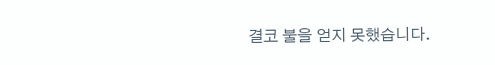결코 불을 얻지 못했습니다.